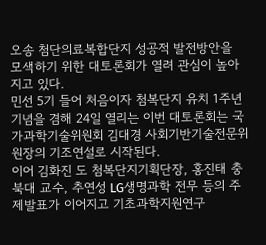오송 첨단의료복합단지 성공적 발전방안을 모색하기 위한 대토론회가 열려 관심이 높아지고 있다.
민선 5기 들어 처음이자 첨복단지 유치 1주년 기념을 겸해 24일 열리는 이번 대토론회는 국가과학기술위원회 김대경 사회기반기술전문위원장의 기조연설로 시작된다.
이어 김화진 도 첨복단지기획단장, 홍진태 충북대 교수, 추연성 LG생명과학 전무 등의 주제발표가 이어지고 기초과학지원연구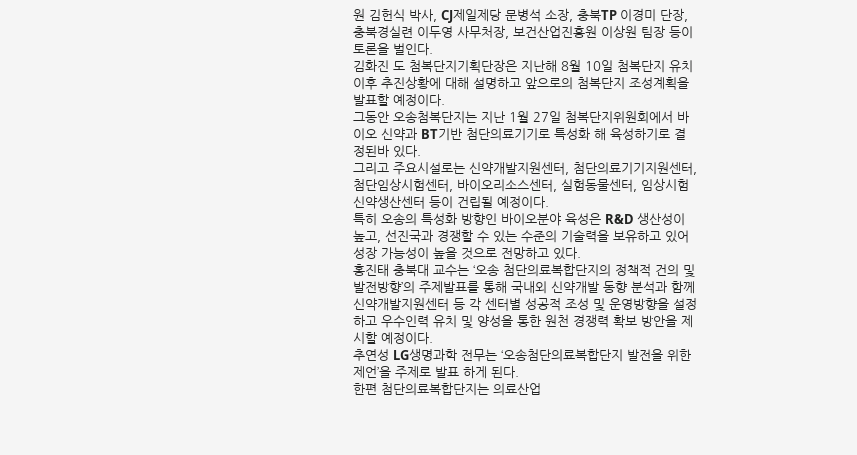원 김헌식 박사, CJ제일제당 문병석 소장, 충북TP 이경미 단장, 충북경실련 이두영 사무처장, 보건산업진흥원 이상원 팀장 등이 토론을 벌인다.
김화진 도 첨복단지기획단장은 지난해 8월 10일 첨복단지 유치 이후 추진상황에 대해 설명하고 앞으로의 첨복단지 조성계획을 발표할 예정이다.
그동안 오송첨복단지는 지난 1월 27일 첨복단지위원회에서 바이오 신약과 BT기반 첨단의료기기로 특성화 해 육성하기로 결정된바 있다.
그리고 주요시설로는 신약개발지원센터, 첨단의료기기지원센터, 첨단임상시험센터, 바이오리소스센터, 실험동물센터, 임상시험신약생산센터 등이 건립될 예정이다.
특히 오송의 특성화 방향인 바이오분야 육성은 R&D 생산성이 높고, 선진국과 경쟁할 수 있는 수준의 기술력을 보유하고 있어 성장 가능성이 높을 것으로 전망하고 있다.
홍진태 충북대 교수는 ‘오송 첨단의료복합단지의 정책적 건의 및 발전방향’의 주제발표를 통해 국내외 신약개발 동향 분석과 함께 신약개발지원센터 등 각 센터별 성공적 조성 및 운영방향을 설정하고 우수인력 유치 및 양성을 통한 원천 경쟁력 확보 방안을 제시할 예정이다.
추연성 LG생명과학 전무는 ‘오송첨단의료복합단지 발전을 위한 제언’을 주제로 발표 하게 된다.
한편 첨단의료복합단지는 의료산업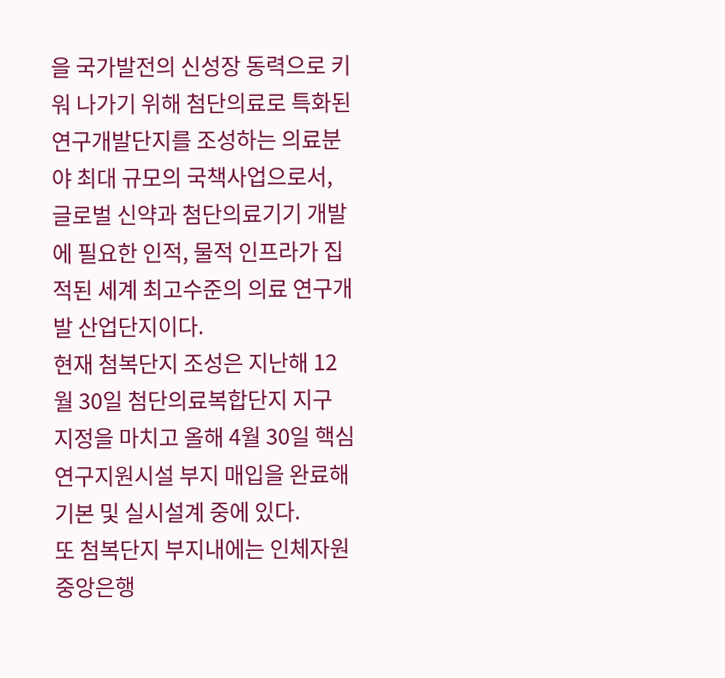을 국가발전의 신성장 동력으로 키워 나가기 위해 첨단의료로 특화된 연구개발단지를 조성하는 의료분야 최대 규모의 국책사업으로서, 글로벌 신약과 첨단의료기기 개발에 필요한 인적, 물적 인프라가 집적된 세계 최고수준의 의료 연구개발 산업단지이다.
현재 첨복단지 조성은 지난해 12월 30일 첨단의료복합단지 지구 지정을 마치고 올해 4월 30일 핵심연구지원시설 부지 매입을 완료해 기본 및 실시설계 중에 있다.
또 첨복단지 부지내에는 인체자원중앙은행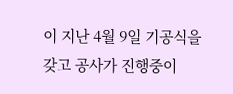이 지난 4월 9일 기공식을 갖고 공사가 진행중이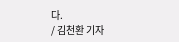다.
/ 김천환 기자